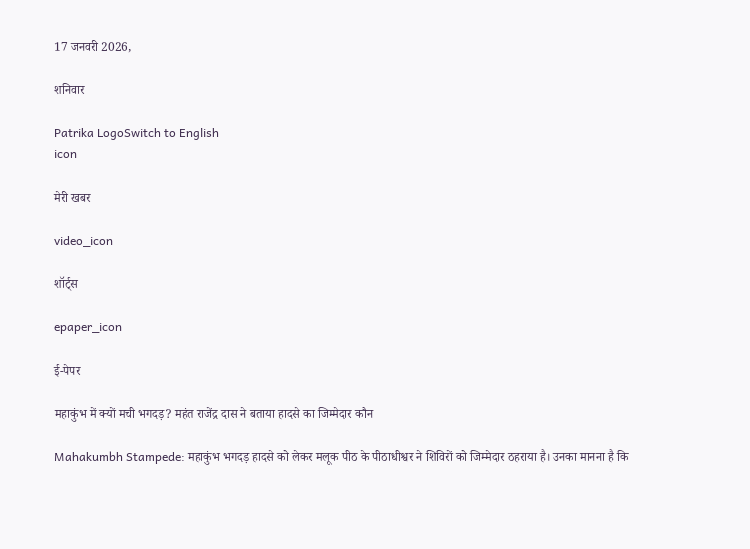17 जनवरी 2026,

शनिवार

Patrika LogoSwitch to English
icon

मेरी खबर

video_icon

शॉर्ट्स

epaper_icon

ई-पेपर

महाकुंभ में क्यों मची भगदड़? महंत राजेंद्र दास ने बताया हादसे का जिम्मेदार कौन

Mahakumbh Stampede: महाकुंभ भगदड़ हादसे को लेकर मलूक पीठ के पीठाधीश्वर ने शिविरों को जिम्मेदार ठहराया है। उनका मानना है कि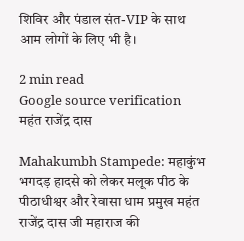शिविर और पंडाल संत-VIP के साथ आम लोगों के लिए भी है।

2 min read
Google source verification
महंत राजेंद्र दास

Mahakumbh Stampede: महाकुंभ भगदड़ हादसे को लेकर मलूक पीठ के पीठाधीश्वर और रेवासा धाम प्रमुख महंत राजेंद्र दास जी महाराज की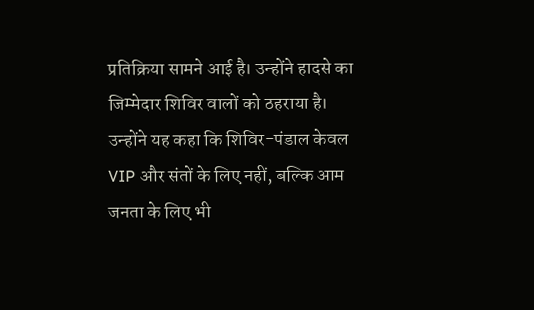प्रतिक्रिया सामने आई है। उन्होंने हादसे का जिम्मेदार शिविर वालों को ठहराया है। उन्होंने यह कहा कि शिविर-पंडाल केवल VIP और संतों के लिए नहीं, बल्कि आम जनता के लिए भी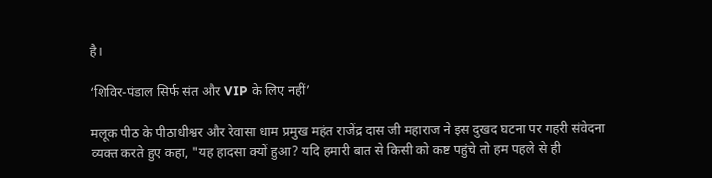है।

‘शिविर-पंडाल सिर्फ संत और VIP के लिए नहीं’

मलूक पीठ के पीठाधीश्वर और रेवासा धाम प्रमुख महंत राजेंद्र दास जी महाराज ने इस दुखद घटना पर गहरी संवेदना व्यक्त करते हुए कहा, "यह हादसा क्यों हुआ? यदि हमारी बात से किसी को कष्ट पहुंचे तो हम पहले से ही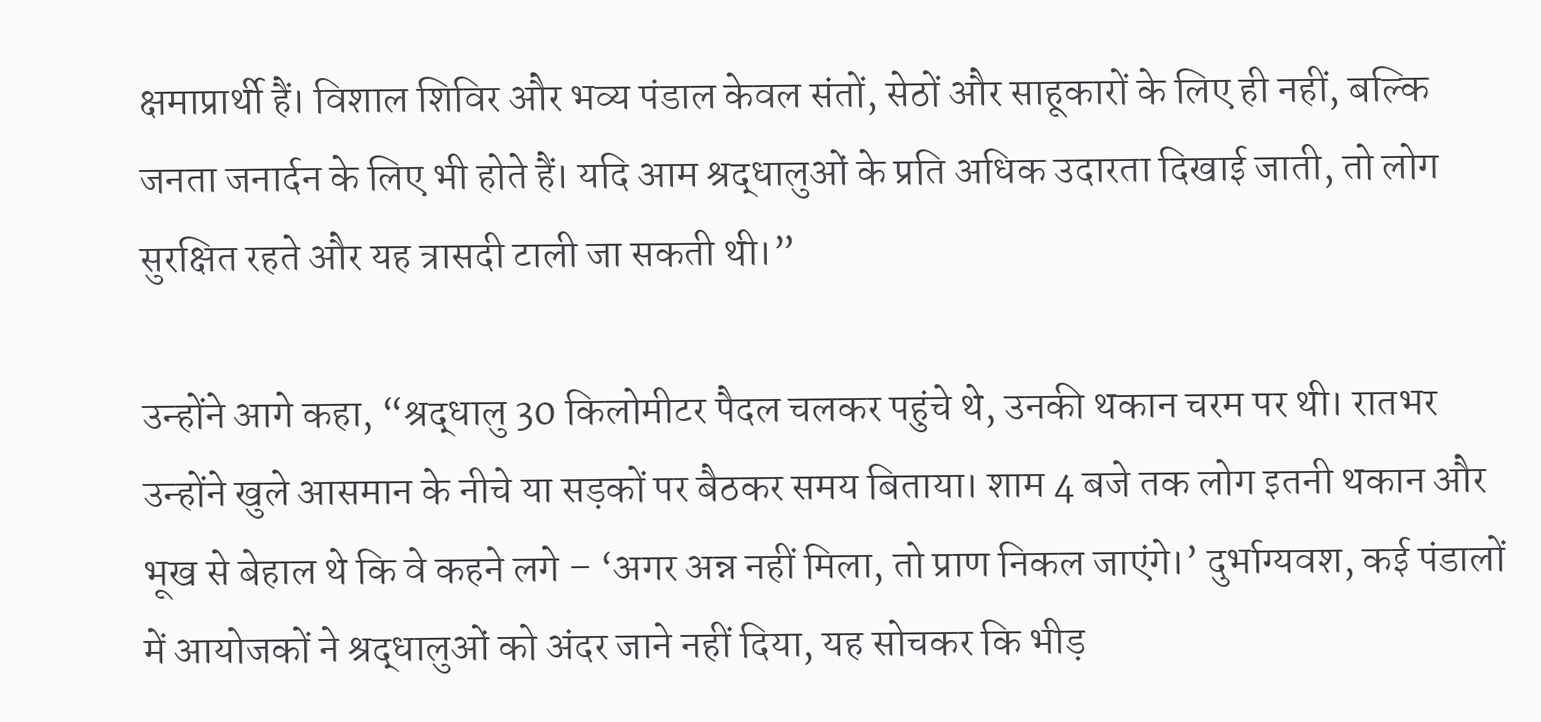क्षमाप्रार्थी हैं। विशाल शिविर और भव्य पंडाल केवल संतों, सेठों और साहूकारों के लिए ही नहीं, बल्कि जनता जनार्दन के लिए भी होते हैं। यदि आम श्रद्धालुओं के प्रति अधिक उदारता दिखाई जाती, तो लोग सुरक्षित रहते और यह त्रासदी टाली जा सकती थी।”

उन्होंने आगे कहा, “श्रद्धालु 30 किलोमीटर पैदल चलकर पहुंचे थे, उनकी थकान चरम पर थी। रातभर उन्होंने खुले आसमान के नीचे या सड़कों पर बैठकर समय बिताया। शाम 4 बजे तक लोग इतनी थकान और भूख से बेहाल थे कि वे कहने लगे – ‘अगर अन्न नहीं मिला, तो प्राण निकल जाएंगे।’ दुर्भाग्यवश, कई पंडालों में आयोजकों ने श्रद्धालुओं को अंदर जाने नहीं दिया, यह सोचकर कि भीड़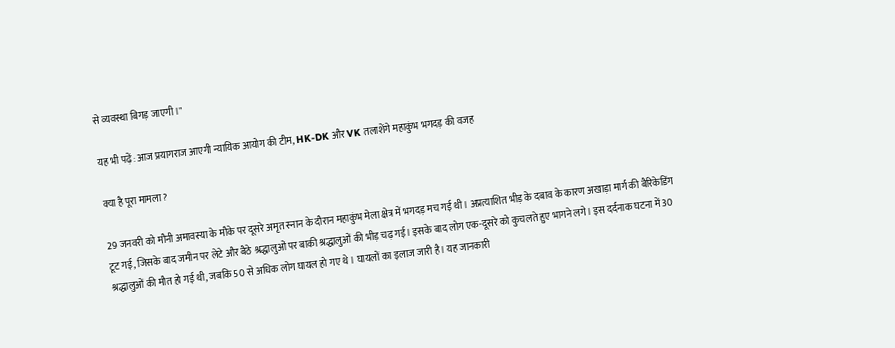से व्यवस्था बिगड़ जाएगी।"

यह भी पढ़ें: आज प्रयागराज आएगी न्यायिक आयोग की टीम, HK-DK और VK तलाशेंगे महाकुंभ भगदड़ की वजह

क्या है पूरा मामला?

29 जनवरी को मौनी अमावस्या के मौके पर दूसरे अमृत स्नान के दौरान महाकुंभ मेला क्षेत्र में भगदड़ मच गई थी। अप्रत्याशित भीड़ के दबाव के कारण अखाड़ा मार्ग की बैरिकेडिंग टूट गई, जिसके बाद जमीन पर लेटे और बैठे श्रद्धालुओं पर बाकी श्रद्धालुओं की भीड़ चढ़ गई। इसके बाद लोग एक-दूसरे को कुचलते हुए भागने लगे। इस दर्दनाक घटना में 30 श्रद्धालुओं की मौत हो गई थी, जबकि 50 से अधिक लोग घायल हो गए थे। घायलों का इलाज जारी है। यह जानकारी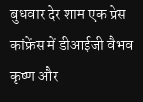बुधवार देर शाम एक प्रेस कांफ्रेंस में डीआईजी वैभव कृष्ण और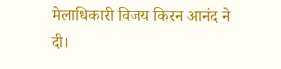मेलाधिकारी विजय किरन आनंद ने दी।